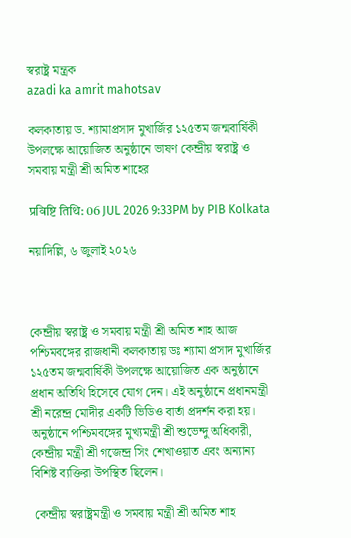স্বরাষ্ট্র মন্ত্রক
azadi ka amrit mahotsav

কলকাতায় ড. শ্যামাপ্রসাদ মুখার্জির ১২৫তম জন্মবার্ষিকী উপলক্ষে আয়োজিত অনুষ্ঠানে ভাষণ কেন্দ্রীয় স্বরাষ্ট্র ও সমবায় মন্ত্রী শ্রী অমিত শাহের

प्रविष्टि तिथि: 06 JUL 2026 9:33PM by PIB Kolkata

নয়াদিল্লি, ৬ জুলাই ২০২৬



কেন্দ্রীয় স্বরাষ্ট্র ও সমবায় মন্ত্রী শ্রী অমিত শাহ আজ পশ্চিমবঙ্গের রাজধানী কলকাতায় ডঃ শ্যামা প্রসাদ মুখার্জির ১২৫তম জন্মবার্ষিকী উপলক্ষে আয়োজিত এক অনুষ্ঠানে প্রধান অতিথি হিসেবে যোগ দেন। এই অনুষ্ঠানে প্রধানমন্ত্রী শ্রী নরেন্দ্র মোদীর একটি ভিডিও বার্তা প্রদর্শন করা হয়। অনুষ্ঠানে পশ্চিমবঙ্গের মুখ্যমন্ত্রী শ্রী শুভেন্দু অধিকারী, কেন্দ্রীয় মন্ত্রী শ্রী গজেন্দ্র সিং শেখাওয়াত এবং অন্যান্য বিশিষ্ট ব্যক্তিরা উপস্থিত ছিলেন।

 কেন্দ্রীয় স্বরাষ্ট্রমন্ত্রী ও সমবায় মন্ত্রী শ্রী অমিত শাহ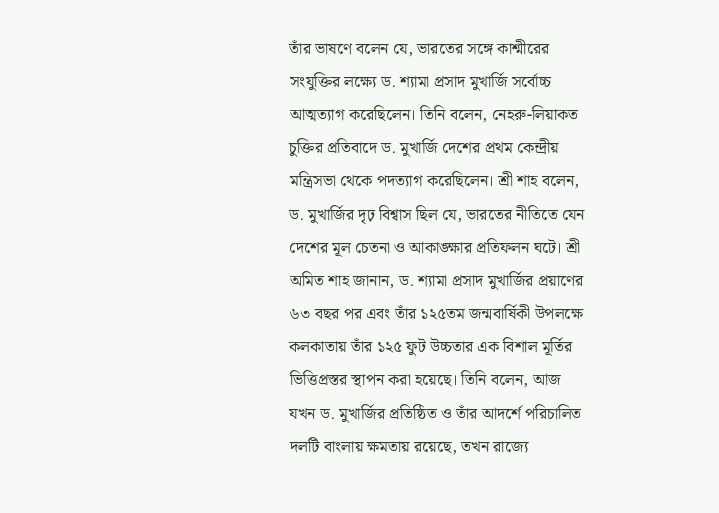তাঁর ভাষণে বলেন যে, ভারতের সঙ্গে কাশ্মীরের সংযুক্তির লক্ষ্যে ড. শ্যামা প্রসাদ মুখার্জি সর্বোচ্চ আত্মত্যাগ করেছিলেন। তিনি বলেন, নেহরু-লিয়াকত চুক্তির প্রতিবাদে ড. মুখার্জি দেশের প্রথম কেন্দ্রীয় মন্ত্রিসভা থেকে পদত্যাগ করেছিলেন। শ্রী শাহ বলেন, ড. মুখার্জির দৃঢ় বিশ্বাস ছিল যে, ভারতের নীতিতে যেন দেশের মূল চেতনা ও আকাঙ্ক্ষার প্রতিফলন ঘটে। শ্রী অমিত শাহ জানান, ড. শ্যামা প্রসাদ মুখার্জির প্রয়াণের ৬৩ বছর পর এবং তাঁর ১২৫তম জন্মবার্ষিকী উপলক্ষে কলকাতায় তাঁর ১২৫ ফুট উচ্চতার এক বিশাল মূর্তির ভিত্তিপ্রস্তর স্থাপন করা হয়েছে। তিনি বলেন, আজ যখন ড. মুখার্জির প্রতিষ্ঠিত ও তাঁর আদর্শে পরিচালিত দলটি বাংলায় ক্ষমতায় রয়েছে, তখন রাজ্যে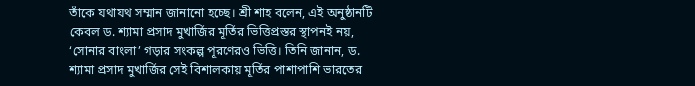তাঁকে যথাযথ সম্মান জানানো হচ্ছে। শ্রী শাহ বলেন, এই অনুষ্ঠানটি কেবল ড. শ্যামা প্রসাদ মুখার্জির মূর্তির ভিত্তিপ্রস্তর স্থাপনই নয়,  ‘সোনার বাংলা’ গড়ার সংকল্প পূরণেরও ভিত্তি। তিনি জানান, ড. শ্যামা প্রসাদ মুখার্জির সেই বিশালকায় মূর্তির পাশাপাশি ভারতের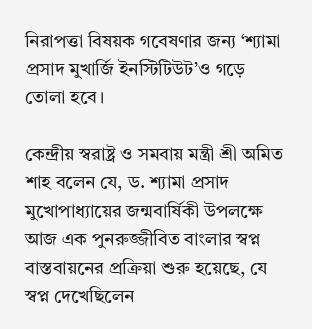নিরাপত্তা বিষয়ক গবেষণার জন্য ‘শ্যামা প্রসাদ মুখার্জি ইনস্টিটিউট’ও গড়ে তোলা হবে।

কেন্দ্রীয় স্বরাষ্ট্র ও সমবায় মন্ত্রী শ্রী অমিত শাহ বলেন যে, ড. শ্যামা প্রসাদ মুখোপাধ্যায়ের জন্মবার্ষিকী উপলক্ষে আজ এক পুনরুজ্জীবিত বাংলার স্বপ্ন বাস্তবায়নের প্রক্রিয়া শুরু হয়েছে, যে স্বপ্ন দেখেছিলেন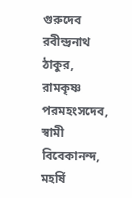গুরুদেব রবীন্দ্রনাথ ঠাকুর, রামকৃষ্ণ পরমহংসদেব, স্বামী বিবেকানন্দ, মহর্ষি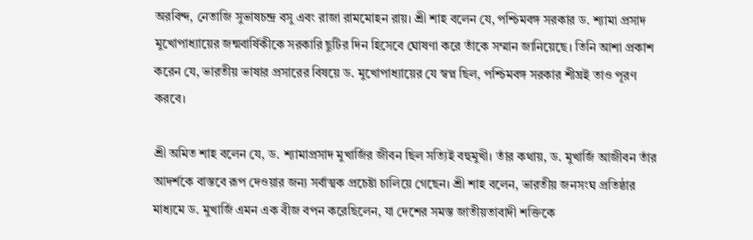অরবিন্দ, নেতাজি সুভাষচন্দ্র বসু এবং রাজা রামমোহন রায়। শ্রী শাহ বলেন যে, পশ্চিমবঙ্গ সরকার ড. শ্যামা প্রসাদ মুখোপাধ্যায়ের জন্মবার্ষিকীকে সরকারি ছুটির দিন হিসেবে ঘোষণা করে তাঁকে সম্মান জানিয়েছে। তিনি আশা প্রকাশ করেন যে, ভারতীয় ভাষার প্রসারের বিষয়ে ড. মুখোপাধ্যায়ের যে স্বপ্ন ছিল, পশ্চিমবঙ্গ সরকার শীঘ্রই তাও পূরণ করবে।

শ্রী অমিত শাহ বলেন যে, ড. শ্যামাপ্রসাদ মুখার্জির জীবন ছিল সত্যিই বহুমুখী। তাঁর কথায়, ড. মুখার্জি আজীবন তাঁর আদর্শকে বাস্তবে রূপ দেওয়ার জন্য সর্বাত্মক প্রচেষ্টা চালিয়ে গেছেন। শ্রী শাহ বলেন, ভারতীয় জনসংঘ প্রতিষ্ঠার মাধ্যমে ড. মুখার্জি এমন এক বীজ বপন করেছিলেন, যা দেশের সমস্ত জাতীয়তাবাদী শক্তিকে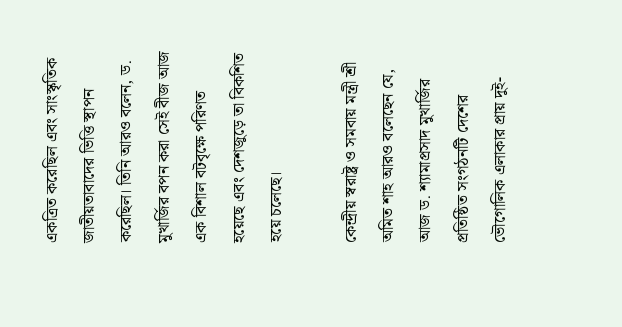একত্রিত করেছিল এবং সাংস্কৃতিক জাতীয়তাবাদের ভিত্তি স্থাপন করেছিল। তিনি আরও বলেন, ড. মুখার্জির বপন করা সেই বীজ আজ এক বিশাল বটবৃক্ষে পরিণত হয়েছে এবং দেশজুড়ে তা বিকশিত হয়ে চলেছে।

কেন্দ্রীয় স্বরাষ্ট্র ও সমবায় মন্ত্রী শ্রী অমিত শাহ আরও বলেছেন যে, আজ ড. শ্যামাপ্রসাদ মুখার্জির প্রতিষ্ঠিত সংগঠনটি দেশের ভৌগোলিক এলাকার প্রায় দুই-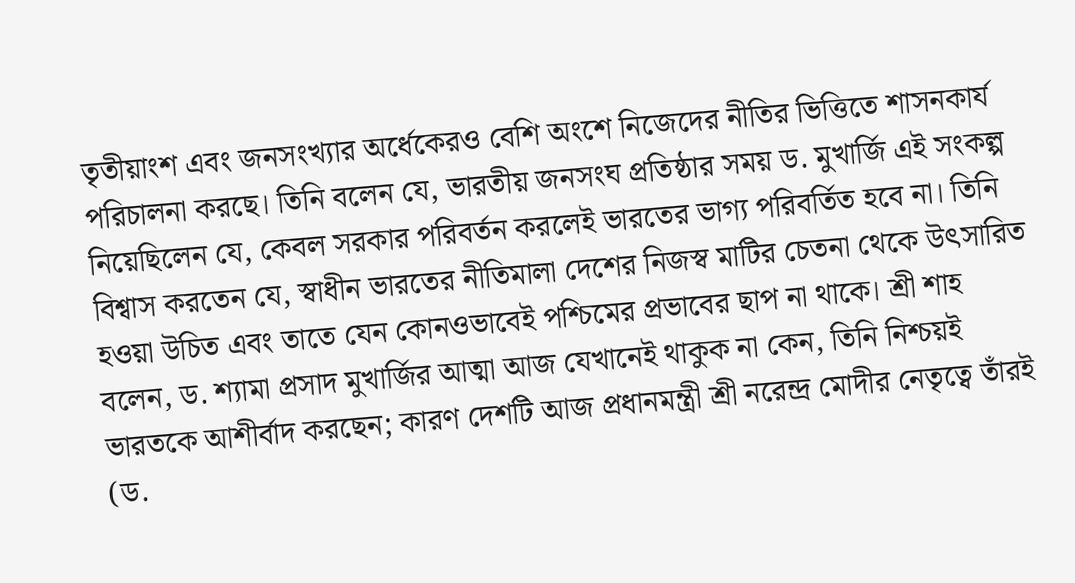তৃতীয়াংশ এবং জনসংখ্যার অর্ধেকেরও বেশি অংশে নিজেদের নীতির ভিত্তিতে শাসনকার্য পরিচালনা করছে। তিনি বলেন যে, ভারতীয় জনসংঘ প্রতিষ্ঠার সময় ড. মুখার্জি এই সংকল্প নিয়েছিলেন যে, কেবল সরকার পরিবর্তন করলেই ভারতের ভাগ্য পরিবর্তিত হবে না। তিনি বিশ্বাস করতেন যে, স্বাধীন ভারতের নীতিমালা দেশের নিজস্ব মাটির চেতনা থেকে উৎসারিত হওয়া উচিত এবং তাতে যেন কোনওভাবেই পশ্চিমের প্রভাবের ছাপ না থাকে। শ্রী শাহ বলেন, ড. শ্যামা প্রসাদ মুখার্জির আত্মা আজ যেখানেই থাকুক না কেন, তিনি নিশ্চয়ই ভারতকে আশীর্বাদ করছেন; কারণ দেশটি আজ প্রধানমন্ত্রী শ্রী নরেন্দ্র মোদীর নেতৃত্বে তাঁরই (ড.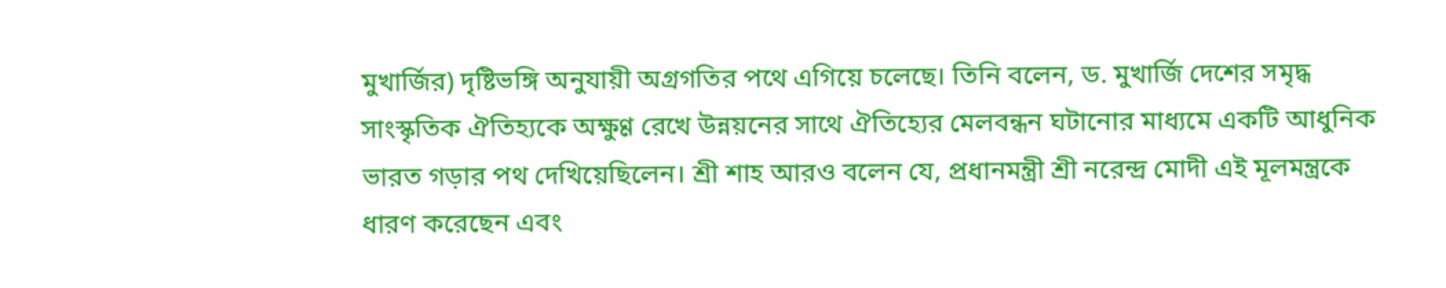মুখার্জির) দৃষ্টিভঙ্গি অনুযায়ী অগ্রগতির পথে এগিয়ে চলেছে। তিনি বলেন, ড. মুখার্জি দেশের সমৃদ্ধ সাংস্কৃতিক ঐতিহ্যকে অক্ষুণ্ণ রেখে উন্নয়নের সাথে ঐতিহ্যের মেলবন্ধন ঘটানোর মাধ্যমে একটি আধুনিক ভারত গড়ার পথ দেখিয়েছিলেন। শ্রী শাহ আরও বলেন যে, প্রধানমন্ত্রী শ্রী নরেন্দ্র মোদী এই মূলমন্ত্রকে ধারণ করেছেন এবং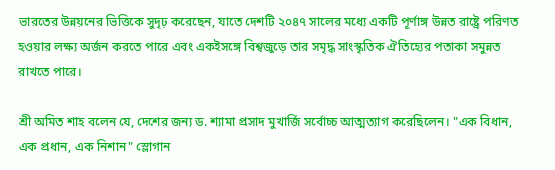ভারতের উন্নয়নের ভিত্তিকে সুদৃঢ় করেছেন, যাতে দেশটি ২০৪৭ সালের মধ্যে একটি পূর্ণাঙ্গ উন্নত রাষ্ট্রে পরিণত হওয়ার লক্ষ্য অর্জন করতে পারে এবং একইসঙ্গে বিশ্বজুড়ে তার সমৃদ্ধ সাংস্কৃতিক ঐতিহ্যের পতাকা সমুন্নত রাখতে পারে।

শ্রী অমিত শাহ বলেন যে, দেশের জন্য ড. শ্যামা প্রসাদ মুখার্জি সর্বোচ্চ আত্মত্যাগ করেছিলেন। "এক বিধান, এক প্রধান, এক নিশান" স্লোগান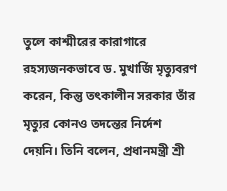তুলে কাশ্মীরের কারাগারে রহস্যজনকভাবে ড. মুখার্জি মৃত্যুবরণ করেন, কিন্তু তৎকালীন সরকার তাঁর মৃত্যুর কোনও তদন্তের নির্দেশ দেয়নি। তিনি বলেন, প্রধানমন্ত্রী শ্রী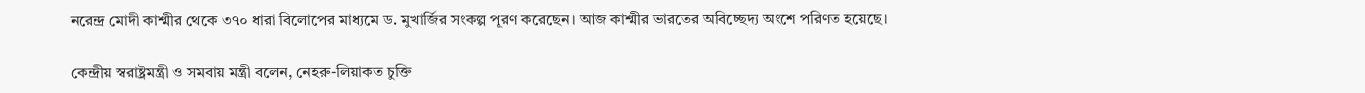নরেন্দ্র মোদী কাশ্মীর থেকে ৩৭০ ধারা বিলোপের মাধ্যমে ড. মুখার্জির সংকল্প পূরণ করেছেন। আজ কাশ্মীর ভারতের অবিচ্ছেদ্য অংশে পরিণত হয়েছে।

কেন্দ্রীয় স্বরাষ্ট্রমন্ত্রী ও সমবায় মন্ত্রী বলেন, নেহরু-লিয়াকত চুক্তি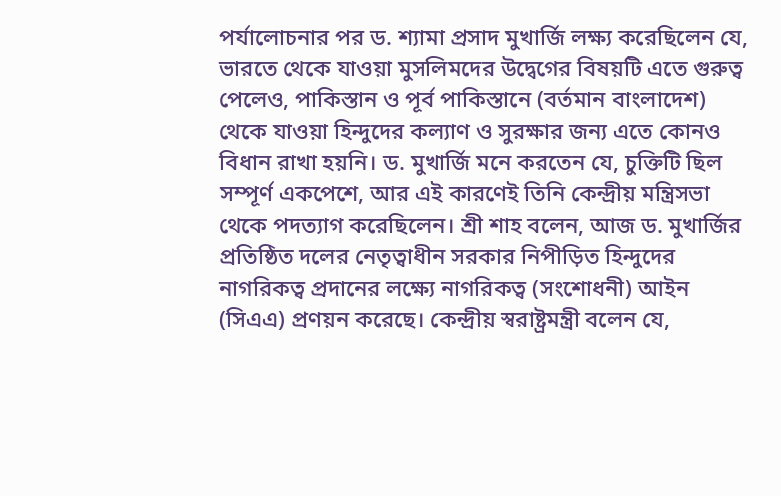পর্যালোচনার পর ড. শ্যামা প্রসাদ মুখার্জি লক্ষ্য করেছিলেন যে, ভারতে থেকে যাওয়া মুসলিমদের উদ্বেগের বিষয়টি এতে গুরুত্ব পেলেও, পাকিস্তান ও পূর্ব পাকিস্তানে (বর্তমান বাংলাদেশ) থেকে যাওয়া হিন্দুদের কল্যাণ ও সুরক্ষার জন্য এতে কোনও বিধান রাখা হয়নি। ড. মুখার্জি মনে করতেন যে, চুক্তিটি ছিল সম্পূর্ণ একপেশে, আর এই কারণেই তিনি কেন্দ্রীয় মন্ত্রিসভা থেকে পদত্যাগ করেছিলেন। শ্রী শাহ বলেন, আজ ড. মুখার্জির প্রতিষ্ঠিত দলের নেতৃত্বাধীন সরকার নিপীড়িত হিন্দুদের নাগরিকত্ব প্রদানের লক্ষ্যে নাগরিকত্ব (সংশোধনী) আইন (সিএএ) প্রণয়ন করেছে। কেন্দ্রীয় স্বরাষ্ট্রমন্ত্রী বলেন যে,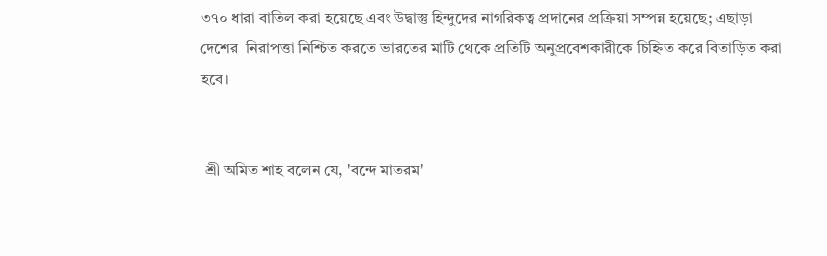৩৭০ ধারা বাতিল করা হয়েছে এবং উদ্বাস্তু হিন্দুদের নাগরিকত্ব প্রদানের প্রক্রিয়া সম্পন্ন হয়েছে; এছাড়া দেশের  নিরাপত্তা নিশ্চিত করতে ভারতের মাটি থেকে প্রতিটি অনুপ্রবেশকারীকে চিহ্নিত করে বিতাড়িত করা হবে।


 শ্রী অমিত শাহ বলেন যে, 'বন্দে মাতরম'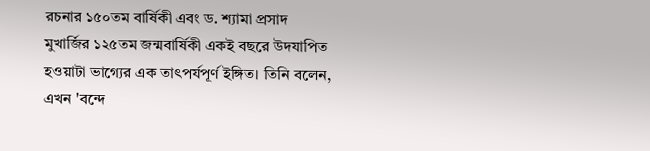রচনার ১৫০তম বার্ষিকী এবং ড. শ্যামা প্রসাদ মুখার্জির ১২৫তম জন্মবার্ষিকী একই বছরে উদযাপিত হওয়াটা ভাগ্যের এক তাৎপর্যপূর্ণ ইঙ্গিত। তিনি বলেন, এখন 'বন্দে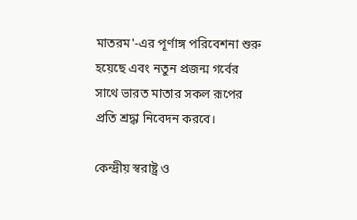মাতরম'-এর পূর্ণাঙ্গ পরিবেশনা শুরু হয়েছে এবং নতুন প্রজন্ম গর্বের সাথে ভারত মাতার সকল রূপের প্রতি শ্রদ্ধা নিবেদন করবে।

কেন্দ্রীয় স্বরাষ্ট্র ও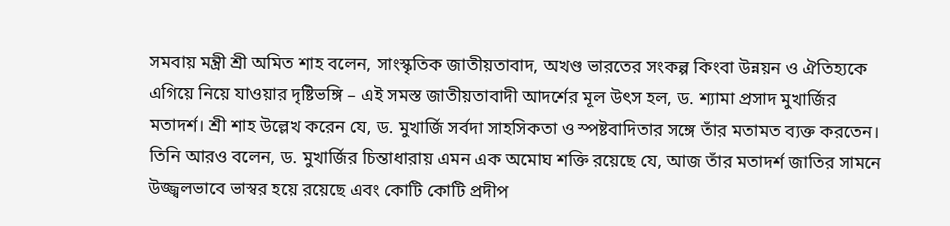সমবায় মন্ত্রী শ্রী অমিত শাহ বলেন, সাংস্কৃতিক জাতীয়তাবাদ, অখণ্ড ভারতের সংকল্প কিংবা উন্নয়ন ও ঐতিহ্যকে এগিয়ে নিয়ে যাওয়ার দৃষ্টিভঙ্গি – এই সমস্ত জাতীয়তাবাদী আদর্শের মূল উৎস হল, ড. শ্যামা প্রসাদ মুখার্জির মতাদর্শ। শ্রী শাহ উল্লেখ করেন যে, ড. মুখার্জি সর্বদা সাহসিকতা ও স্পষ্টবাদিতার সঙ্গে তাঁর মতামত ব্যক্ত করতেন। তিনি আরও বলেন, ড. মুখার্জির চিন্তাধারায় এমন এক অমোঘ শক্তি রয়েছে যে, আজ তাঁর মতাদর্শ জাতির সামনে উজ্জ্বলভাবে ভাস্বর হয়ে রয়েছে এবং কোটি কোটি প্রদীপ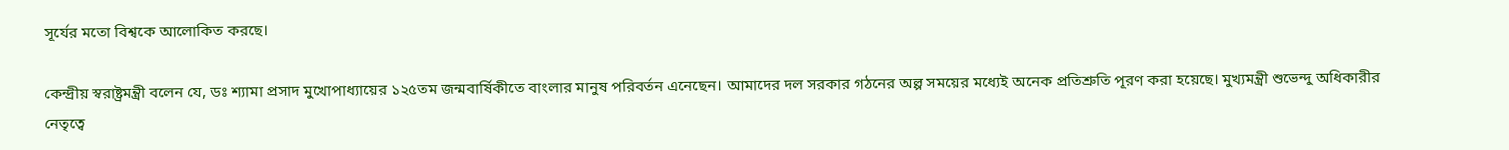সূর্যের মতো বিশ্বকে আলোকিত করছে।

কেন্দ্রীয় স্বরাষ্ট্রমন্ত্রী বলেন যে, ডঃ শ্যামা প্রসাদ মুখোপাধ্যায়ের ১২৫তম জন্মবার্ষিকীতে বাংলার মানুষ পরিবর্তন এনেছেন। আমাদের দল সরকার গঠনের অল্প সময়ের মধ্যেই অনেক প্রতিশ্রুতি পূরণ করা হয়েছে। মুখ্যমন্ত্রী শুভেন্দু অধিকারীর নেতৃত্বে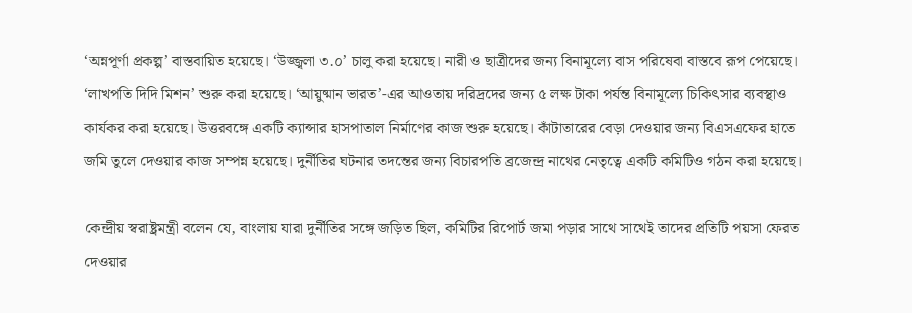‘অন্নপূর্ণা প্রকল্প’ বাস্তবায়িত হয়েছে। ‘উজ্জ্বলা ৩.০’ চালু করা হয়েছে। নারী ও ছাত্রীদের জন্য বিনামূল্যে বাস পরিষেবা বাস্তবে রূপ পেয়েছে। ‘লাখপতি দিদি মিশন’ শুরু করা হয়েছে। ‘আয়ুষ্মান ভারত’-এর আওতায় দরিদ্রদের জন্য ৫ লক্ষ টাকা পর্যন্ত বিনামূল্যে চিকিৎসার ব্যবস্থাও কার্যকর করা হয়েছে। উত্তরবঙ্গে একটি ক্যান্সার হাসপাতাল নির্মাণের কাজ শুরু হয়েছে। কাঁটাতারের বেড়া দেওয়ার জন্য বিএসএফের হাতে জমি তুলে দেওয়ার কাজ সম্পন্ন হয়েছে। দুর্নীতির ঘটনার তদন্তের জন্য বিচারপতি ব্রজেন্দ্র নাথের নেতৃত্বে একটি কমিটিও গঠন করা হয়েছে।

কেন্দ্রীয় স্বরাষ্ট্রমন্ত্রী বলেন যে, বাংলায় যারা দুর্নীতির সঙ্গে জড়িত ছিল, কমিটির রিপোর্ট জমা পড়ার সাথে সাথেই তাদের প্রতিটি পয়সা ফেরত দেওয়ার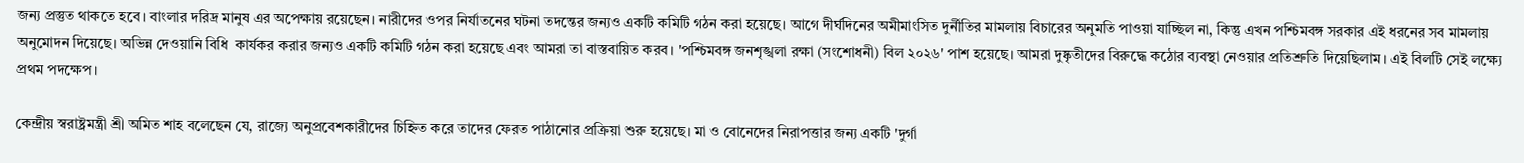জন্য প্রস্তুত থাকতে হবে। বাংলার দরিদ্র মানুষ এর অপেক্ষায় রয়েছেন। নারীদের ওপর নির্যাতনের ঘটনা তদন্তের জন্যও একটি কমিটি গঠন করা হয়েছে। আগে দীর্ঘদিনের অমীমাংসিত দুর্নীতির মামলায় বিচারের অনুমতি পাওয়া যাচ্ছিল না, কিন্তু এখন পশ্চিমবঙ্গ সরকার এই ধরনের সব মামলায় অনুমোদন দিয়েছে। অভিন্ন দেওয়ানি বিধি  কার্যকর করার জন্যও একটি কমিটি গঠন করা হয়েছে এবং আমরা তা বাস্তবায়িত করব। 'পশ্চিমবঙ্গ জনশৃঙ্খলা রক্ষা (সংশোধনী) বিল ২০২৬' পাশ হয়েছে। আমরা দুষ্কৃতীদের বিরুদ্ধে কঠোর ব্যবস্থা নেওয়ার প্রতিশ্রুতি দিয়েছিলাম। এই বিলটি সেই লক্ষ্যে প্রথম পদক্ষেপ।

কেন্দ্রীয় স্বরাষ্ট্রমন্ত্রী শ্রী অমিত শাহ বলেছেন যে, রাজ্যে অনুপ্রবেশকারীদের চিহ্নিত করে তাদের ফেরত পাঠানোর প্রক্রিয়া শুরু হয়েছে। মা ও বোনেদের নিরাপত্তার জন্য একটি 'দুর্গা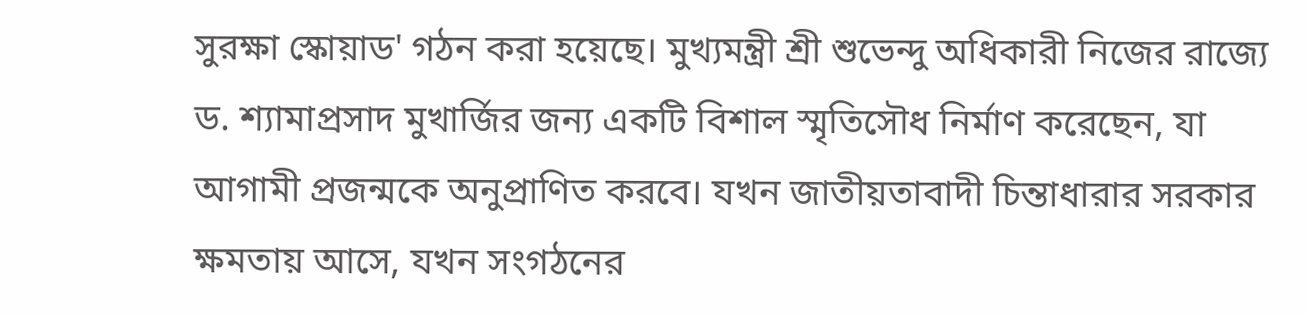সুরক্ষা স্কোয়াড' গঠন করা হয়েছে। মুখ্যমন্ত্রী শ্রী শুভেন্দু অধিকারী নিজের রাজ্যে ড. শ্যামাপ্রসাদ মুখার্জির জন্য একটি বিশাল স্মৃতিসৌধ নির্মাণ করেছেন, যা আগামী প্রজন্মকে অনুপ্রাণিত করবে। যখন জাতীয়তাবাদী চিন্তাধারার সরকার ক্ষমতায় আসে, যখন সংগঠনের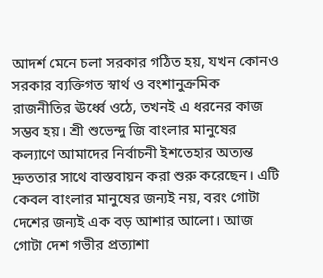আদর্শ মেনে চলা সরকার গঠিত হয়, যখন কোনও সরকার ব্যক্তিগত স্বার্থ ও বংশানুক্রমিক রাজনীতির ঊর্ধ্বে ওঠে, তখনই এ ধরনের কাজ সম্ভব হয়। শ্রী শুভেন্দু জি বাংলার মানুষের কল্যাণে আমাদের নির্বাচনী ইশতেহার অত্যন্ত দ্রুততার সাথে বাস্তবায়ন করা শুরু করেছেন। এটি কেবল বাংলার মানুষের জন্যই নয়, বরং গোটা দেশের জন্যই এক বড় আশার আলো। আজ গোটা দেশ গভীর প্রত্যাশা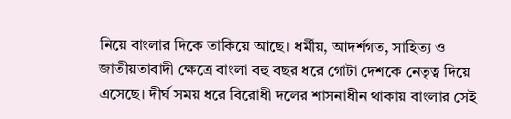নিয়ে বাংলার দিকে তাকিয়ে আছে। ধর্মীয়, আদর্শগত, সাহিত্য ও জাতীয়তাবাদী ক্ষেত্রে বাংলা বহু বছর ধরে গোটা দেশকে নেতৃত্ব দিয়ে এসেছে। দীর্ঘ সময় ধরে বিরোধী দলের শাসনাধীন থাকায় বাংলার সেই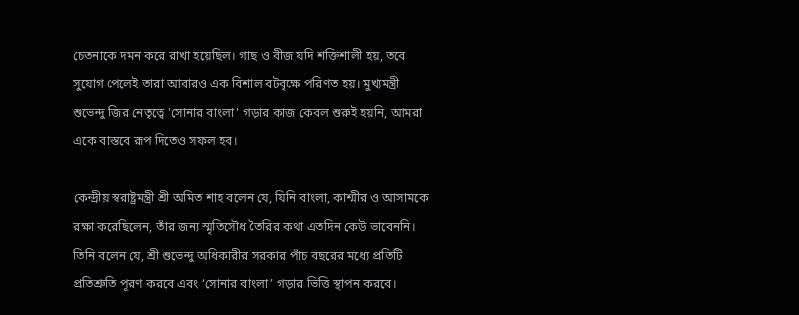চেতনাকে দমন করে রাখা হয়েছিল। গাছ ও বীজ যদি শক্তিশালী হয়, তবে সুযোগ পেলেই তারা আবারও এক বিশাল বটবৃক্ষে পরিণত হয়। মুখ্যমন্ত্রী শুভেন্দু জির নেতৃত্বে 'সোনার বাংলা' গড়ার কাজ কেবল শুরুই হয়নি, আমরা একে বাস্তবে রূপ দিতেও সফল হব।

কেন্দ্রীয় স্বরাষ্ট্রমন্ত্রী শ্রী অমিত শাহ বলেন যে, যিনি বাংলা, কাশ্মীর ও আসামকে রক্ষা করেছিলেন, তাঁর জন্য স্মৃতিসৌধ তৈরির কথা এতদিন কেউ ভাবেননি। তিনি বলেন যে, শ্রী শুভেন্দু অধিকারীর সরকার পাঁচ বছরের মধ্যে প্রতিটি প্রতিশ্রুতি পূরণ করবে এবং ‘সোনার বাংলা’ গড়ার ভিত্তি স্থাপন করবে।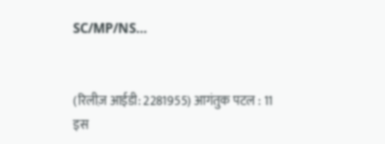SC/MP/NS…


(रिलीज़ आईडी: 2281955) आगंतुक पटल : 11
इस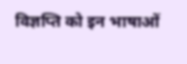विज्ञप्ति को इन भाषाओं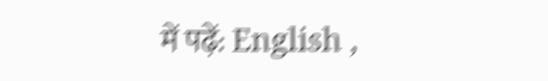में पढ़ें: English ,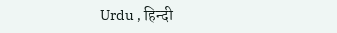Urdu , हिन्दी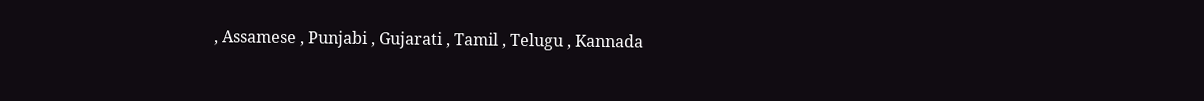, Assamese , Punjabi , Gujarati , Tamil , Telugu , Kannada